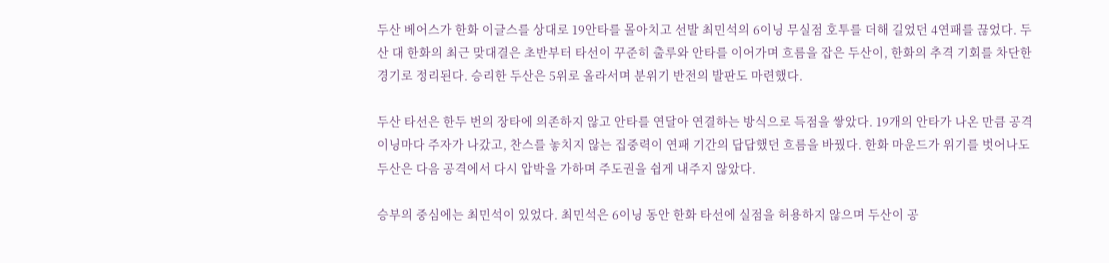두산 베어스가 한화 이글스를 상대로 19안타를 몰아치고 선발 최민석의 6이닝 무실점 호투를 더해 길었던 4연패를 끊었다. 두산 대 한화의 최근 맞대결은 초반부터 타선이 꾸준히 출루와 안타를 이어가며 흐름을 잡은 두산이, 한화의 추격 기회를 차단한 경기로 정리된다. 승리한 두산은 5위로 올라서며 분위기 반전의 발판도 마련했다.

두산 타선은 한두 번의 장타에 의존하지 않고 안타를 연달아 연결하는 방식으로 득점을 쌓았다. 19개의 안타가 나온 만큼 공격 이닝마다 주자가 나갔고, 찬스를 놓치지 않는 집중력이 연패 기간의 답답했던 흐름을 바꿨다. 한화 마운드가 위기를 벗어나도 두산은 다음 공격에서 다시 압박을 가하며 주도권을 쉽게 내주지 않았다.

승부의 중심에는 최민석이 있었다. 최민석은 6이닝 동안 한화 타선에 실점을 허용하지 않으며 두산이 공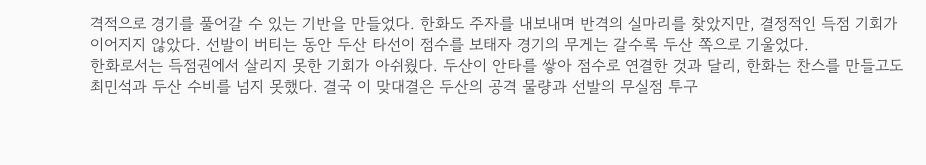격적으로 경기를 풀어갈 수 있는 기반을 만들었다. 한화도 주자를 내보내며 반격의 실마리를 찾았지만, 결정적인 득점 기회가 이어지지 않았다. 선발이 버티는 동안 두산 타선이 점수를 보태자 경기의 무게는 갈수록 두산 쪽으로 기울었다.
한화로서는 득점권에서 살리지 못한 기회가 아쉬웠다. 두산이 안타를 쌓아 점수로 연결한 것과 달리, 한화는 찬스를 만들고도 최민석과 두산 수비를 넘지 못했다. 결국 이 맞대결은 두산의 공격 물량과 선발의 무실점 투구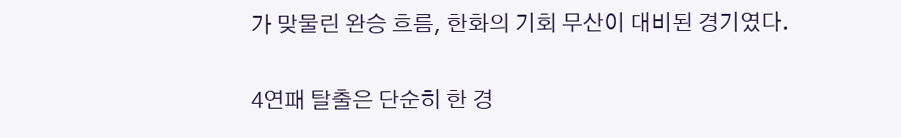가 맞물린 완승 흐름, 한화의 기회 무산이 대비된 경기였다.

4연패 탈출은 단순히 한 경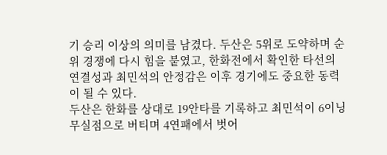기 승리 이상의 의미를 남겼다. 두산은 5위로 도약하며 순위 경쟁에 다시 힘을 붙였고, 한화전에서 확인한 타선의 연결성과 최민석의 안정감은 이후 경기에도 중요한 동력이 될 수 있다.
두산은 한화를 상대로 19안타를 기록하고 최민석이 6이닝 무실점으로 버티며 4연패에서 벗어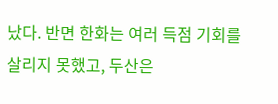났다. 반면 한화는 여러 득점 기회를 살리지 못했고, 두산은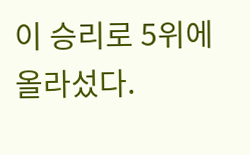이 승리로 5위에 올라섰다.